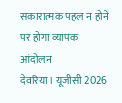सकारात्मक पहल न होने पर होगा व्यापक आंदोलन
देवरिया। यूजीसी 2026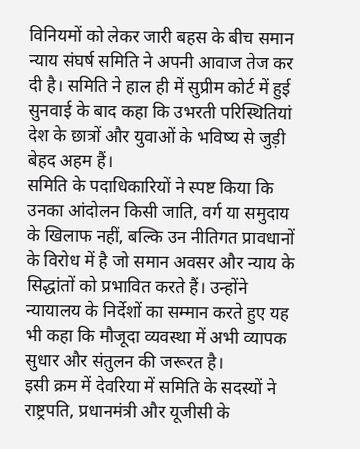विनियमों को लेकर जारी बहस के बीच समान न्याय संघर्ष समिति ने अपनी आवाज तेज कर दी है। समिति ने हाल ही में सुप्रीम कोर्ट में हुई सुनवाई के बाद कहा कि उभरती परिस्थितियां देश के छात्रों और युवाओं के भविष्य से जुड़ी बेहद अहम हैं।
समिति के पदाधिकारियों ने स्पष्ट किया कि उनका आंदोलन किसी जाति, वर्ग या समुदाय के खिलाफ नहीं, बल्कि उन नीतिगत प्रावधानों के विरोध में है जो समान अवसर और न्याय के सिद्धांतों को प्रभावित करते हैं। उन्होंने न्यायालय के निर्देशों का सम्मान करते हुए यह भी कहा कि मौजूदा व्यवस्था में अभी व्यापक सुधार और संतुलन की जरूरत है।
इसी क्रम में देवरिया में समिति के सदस्यों ने राष्ट्रपति, प्रधानमंत्री और यूजीसी के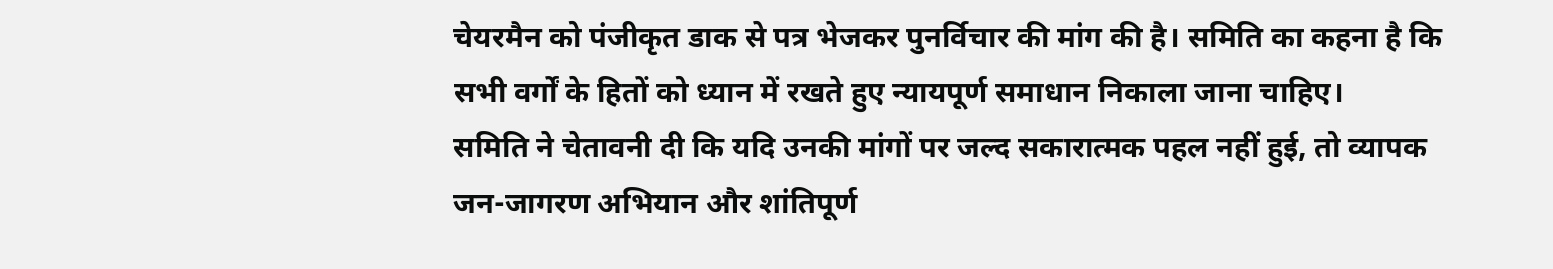चेयरमैन को पंजीकृत डाक से पत्र भेजकर पुनर्विचार की मांग की है। समिति का कहना है कि सभी वर्गों के हितों को ध्यान में रखते हुए न्यायपूर्ण समाधान निकाला जाना चाहिए।
समिति ने चेतावनी दी कि यदि उनकी मांगों पर जल्द सकारात्मक पहल नहीं हुई, तो व्यापक जन-जागरण अभियान और शांतिपूर्ण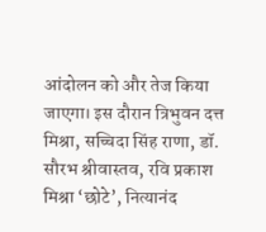आंदोलन को और तेज किया जाएगा। इस दौरान त्रिभुवन दत्त मिश्रा, सच्चिदा सिंह राणा, डॉ. सौरभ श्रीवास्तव, रवि प्रकाश मिश्रा ‘छोटे’, नित्यानंद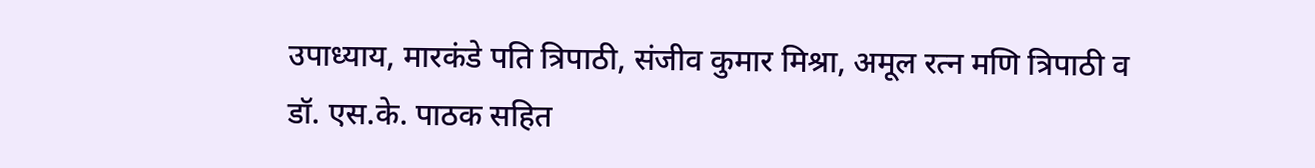उपाध्याय, मारकंडे पति त्रिपाठी, संजीव कुमार मिश्रा, अमूल रत्न मणि त्रिपाठी व डॉ. एस.के. पाठक सहित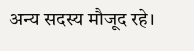अन्य सदस्य मौजूद रहे।